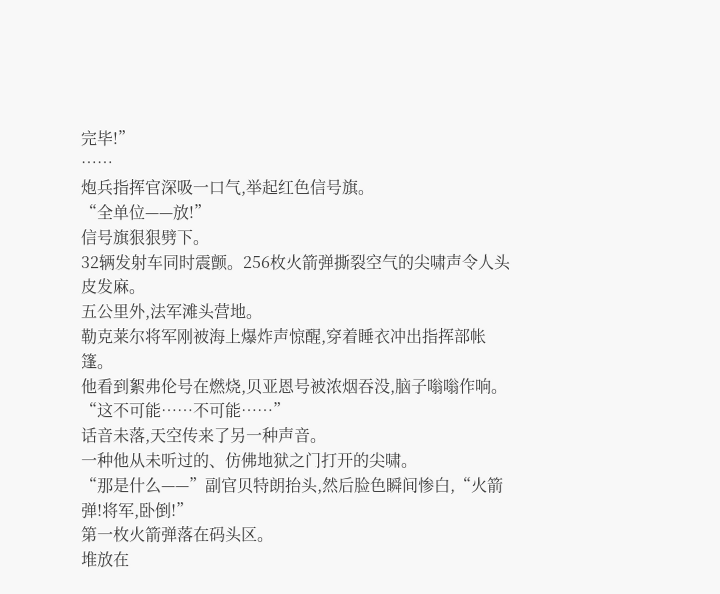完毕!”
……
炮兵指挥官深吸一口气,举起红色信号旗。
“全单位——放!”
信号旗狠狠劈下。
32辆发射车同时震颤。256枚火箭弹撕裂空气的尖啸声令人头皮发麻。
五公里外,法军滩头营地。
勒克莱尔将军刚被海上爆炸声惊醒,穿着睡衣冲出指挥部帐篷。
他看到絮弗伦号在燃烧,贝亚恩号被浓烟吞没,脑子嗡嗡作响。
“这不可能……不可能……”
话音未落,天空传来了另一种声音。
一种他从未听过的、仿佛地狱之门打开的尖啸。
“那是什么——”副官贝特朗抬头,然后脸色瞬间惨白,“火箭弹!将军,卧倒!”
第一枚火箭弹落在码头区。
堆放在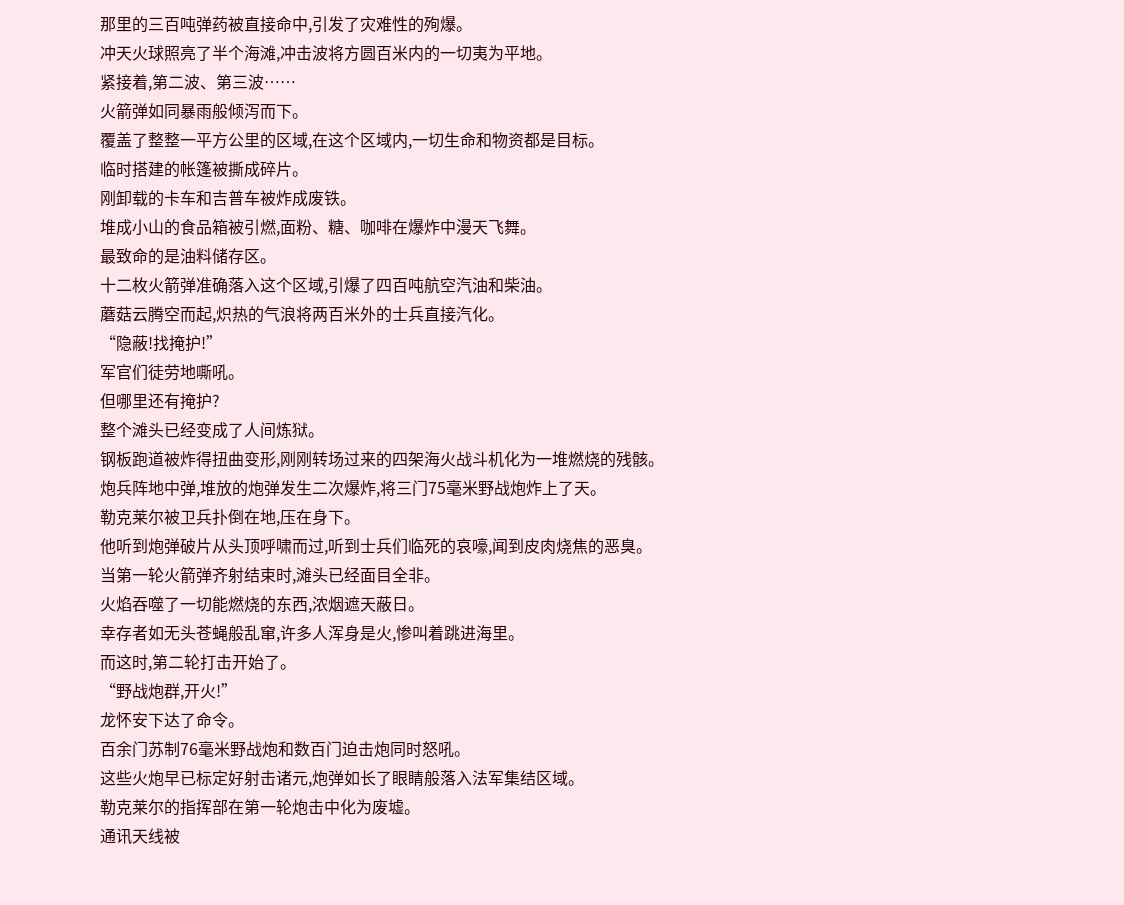那里的三百吨弹药被直接命中,引发了灾难性的殉爆。
冲天火球照亮了半个海滩,冲击波将方圆百米内的一切夷为平地。
紧接着,第二波、第三波……
火箭弹如同暴雨般倾泻而下。
覆盖了整整一平方公里的区域,在这个区域内,一切生命和物资都是目标。
临时搭建的帐篷被撕成碎片。
刚卸载的卡车和吉普车被炸成废铁。
堆成小山的食品箱被引燃,面粉、糖、咖啡在爆炸中漫天飞舞。
最致命的是油料储存区。
十二枚火箭弹准确落入这个区域,引爆了四百吨航空汽油和柴油。
蘑菇云腾空而起,炽热的气浪将两百米外的士兵直接汽化。
“隐蔽!找掩护!”
军官们徒劳地嘶吼。
但哪里还有掩护?
整个滩头已经变成了人间炼狱。
钢板跑道被炸得扭曲变形,刚刚转场过来的四架海火战斗机化为一堆燃烧的残骸。
炮兵阵地中弹,堆放的炮弹发生二次爆炸,将三门75毫米野战炮炸上了天。
勒克莱尔被卫兵扑倒在地,压在身下。
他听到炮弹破片从头顶呼啸而过,听到士兵们临死的哀嚎,闻到皮肉烧焦的恶臭。
当第一轮火箭弹齐射结束时,滩头已经面目全非。
火焰吞噬了一切能燃烧的东西,浓烟遮天蔽日。
幸存者如无头苍蝇般乱窜,许多人浑身是火,惨叫着跳进海里。
而这时,第二轮打击开始了。
“野战炮群,开火!”
龙怀安下达了命令。
百余门苏制76毫米野战炮和数百门迫击炮同时怒吼。
这些火炮早已标定好射击诸元,炮弹如长了眼睛般落入法军集结区域。
勒克莱尔的指挥部在第一轮炮击中化为废墟。
通讯天线被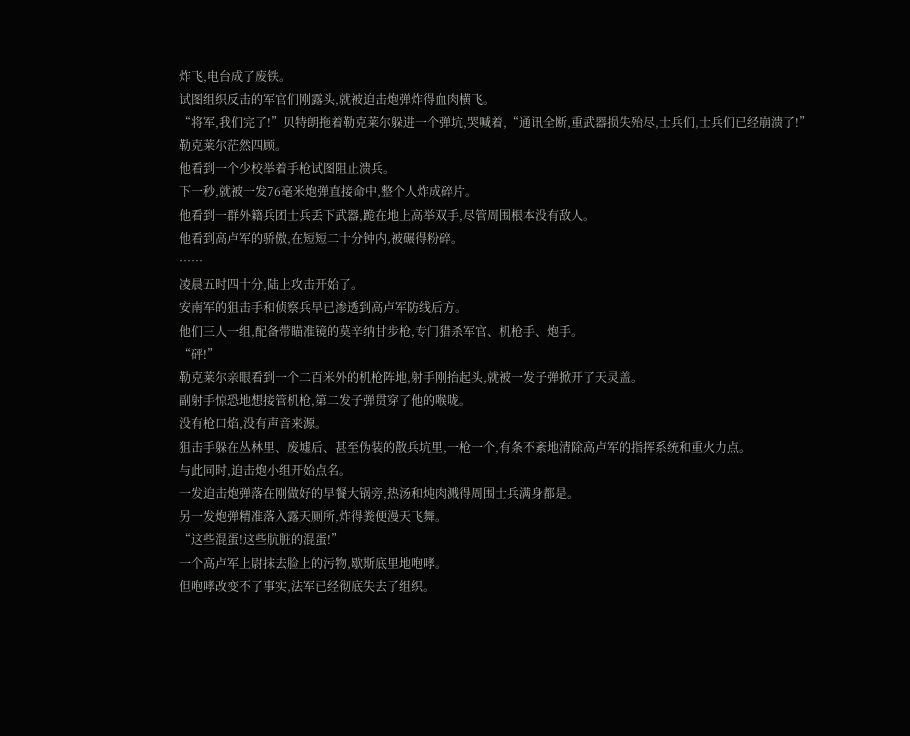炸飞,电台成了废铁。
试图组织反击的军官们刚露头,就被迫击炮弹炸得血肉横飞。
“将军,我们完了!”贝特朗拖着勒克莱尔躲进一个弹坑,哭喊着,“通讯全断,重武器损失殆尽,士兵们,士兵们已经崩溃了!”
勒克莱尔茫然四顾。
他看到一个少校举着手枪试图阻止溃兵。
下一秒,就被一发76毫米炮弹直接命中,整个人炸成碎片。
他看到一群外籍兵团士兵丢下武器,跪在地上高举双手,尽管周围根本没有敌人。
他看到高卢军的骄傲,在短短二十分钟内,被碾得粉碎。
……
凌晨五时四十分,陆上攻击开始了。
安南军的狙击手和侦察兵早已渗透到高卢军防线后方。
他们三人一组,配备带瞄准镜的莫辛纳甘步枪,专门猎杀军官、机枪手、炮手。
“砰!”
勒克莱尔亲眼看到一个二百米外的机枪阵地,射手刚抬起头,就被一发子弹掀开了天灵盖。
副射手惊恐地想接管机枪,第二发子弹贯穿了他的喉咙。
没有枪口焰,没有声音来源。
狙击手躲在丛林里、废墟后、甚至伪装的散兵坑里,一枪一个,有条不紊地清除高卢军的指挥系统和重火力点。
与此同时,迫击炮小组开始点名。
一发迫击炮弹落在刚做好的早餐大锅旁,热汤和炖肉溅得周围士兵满身都是。
另一发炮弹精准落入露天厕所,炸得粪便漫天飞舞。
“这些混蛋!这些肮脏的混蛋!”
一个高卢军上尉抹去脸上的污物,歇斯底里地咆哮。
但咆哮改变不了事实,法军已经彻底失去了组织。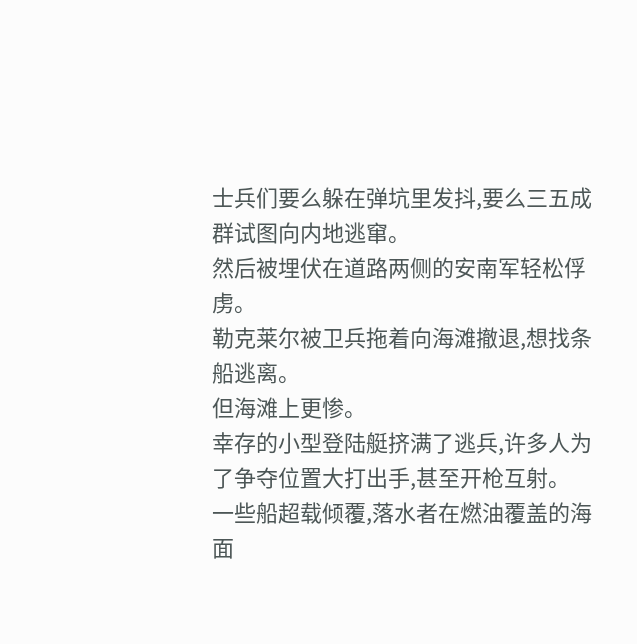士兵们要么躲在弹坑里发抖,要么三五成群试图向内地逃窜。
然后被埋伏在道路两侧的安南军轻松俘虏。
勒克莱尔被卫兵拖着向海滩撤退,想找条船逃离。
但海滩上更惨。
幸存的小型登陆艇挤满了逃兵,许多人为了争夺位置大打出手,甚至开枪互射。
一些船超载倾覆,落水者在燃油覆盖的海面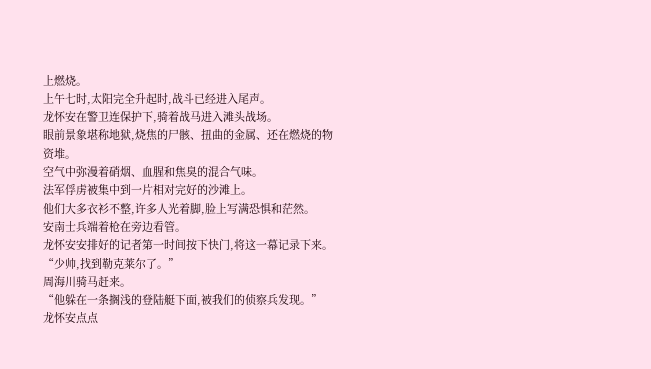上燃烧。
上午七时,太阳完全升起时,战斗已经进入尾声。
龙怀安在警卫连保护下,骑着战马进入滩头战场。
眼前景象堪称地狱,烧焦的尸骸、扭曲的金属、还在燃烧的物资堆。
空气中弥漫着硝烟、血腥和焦臭的混合气味。
法军俘虏被集中到一片相对完好的沙滩上。
他们大多衣衫不整,许多人光着脚,脸上写满恐惧和茫然。
安南士兵端着枪在旁边看管。
龙怀安安排好的记者第一时间按下快门,将这一幕记录下来。
“少帅,找到勒克莱尔了。”
周海川骑马赶来。
“他躲在一条搁浅的登陆艇下面,被我们的侦察兵发现。”
龙怀安点点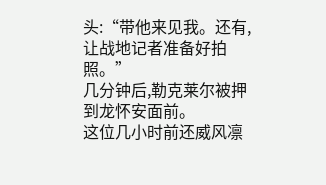头:“带他来见我。还有,让战地记者准备好拍照。”
几分钟后,勒克莱尔被押到龙怀安面前。
这位几小时前还威风凛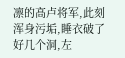凛的高卢将军,此刻浑身污垢,睡衣破了好几个洞,左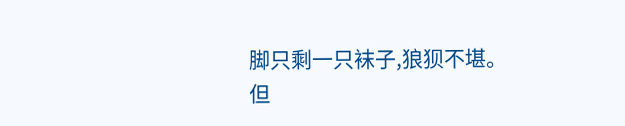脚只剩一只袜子,狼狈不堪。
但